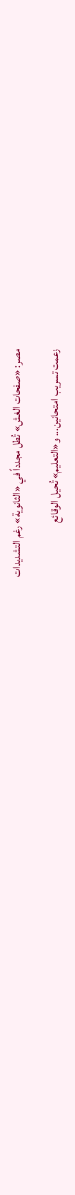مصر: «صفحات الغش» تُطل مجدداً في «الثانوية» رغم التشديدات

زعمت تسريب امتحانين... و«التعليم» تُحيل الوقائع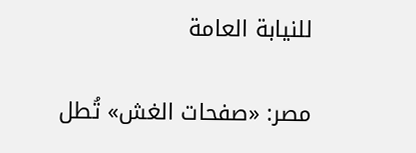للنيابة العامة

مصر: «صفحات الغش» تُطل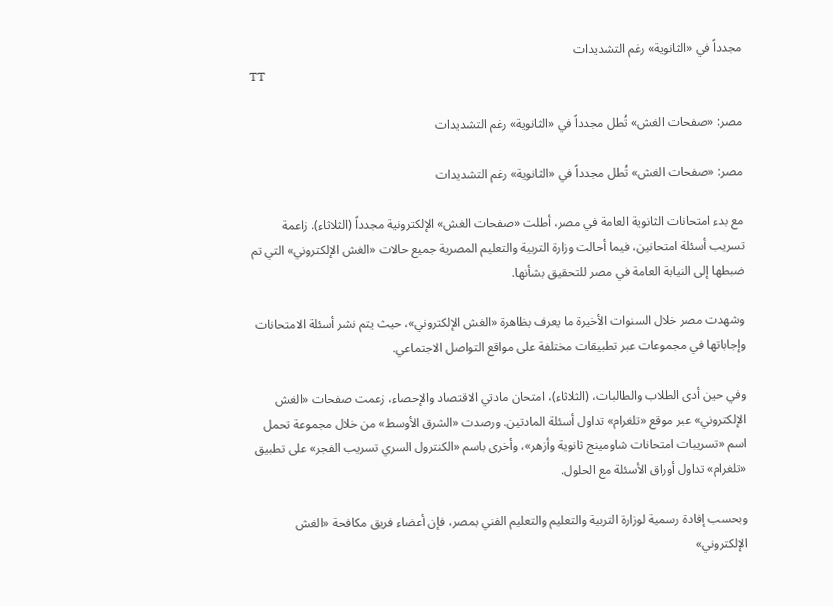مجدداً في «الثانوية» رغم التشديدات
TT

مصر: «صفحات الغش» تُطل مجدداً في «الثانوية» رغم التشديدات

مصر: «صفحات الغش» تُطل مجدداً في «الثانوية» رغم التشديدات

مع بدء امتحانات الثانوية العامة في مصر، أطلت «صفحات الغش» الإلكترونية مجدداً (الثلاثاء). زاعمة تسريب أسئلة امتحانين، فيما أحالت وزارة التربية والتعليم المصرية جميع حالات «الغش الإلكتروني» التي تم ضبطها إلى النيابة العامة في مصر للتحقيق بشأنها.

وشهدت مصر خلال السنوات الأخيرة ما يعرف بظاهرة «الغش الإلكتروني»، حيث يتم نشر أسئلة الامتحانات وإجاباتها في مجموعات عبر تطبيقات مختلفة على مواقع التواصل الاجتماعي.

وفي حين أدى الطلاب والطالبات، (الثلاثاء)، امتحان مادتي الاقتصاد والإحصاء، زعمت صفحات «الغش الإلكتروني» عبر موقع «تلغرام» تداول أسئلة المادتين. ورصدت «الشرق الأوسط» من خلال مجموعة تحمل اسم «تسريبات امتحانات شاومينج ثانوية وأزهر»، وأخرى باسم «الكنترول السري تسريب الفجر» على تطبيق «تلغرام» تداول أوراق الأسئلة مع الحلول.

وبحسب إفادة رسمية لوزارة التربية والتعليم والتعليم الفني بمصر، فإن أعضاء فريق مكافحة «الغش الإلكتروني»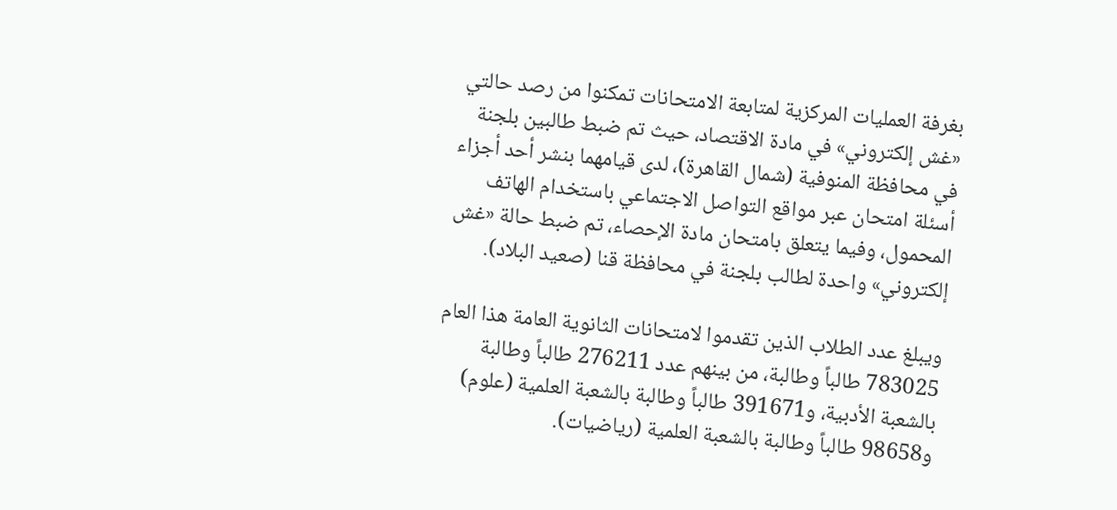بغرفة العمليات المركزية لمتابعة الامتحانات تمكنوا من رصد حالتي «غش إلكتروني» في مادة الاقتصاد، حيث تم ضبط طالبين بلجنة في محافظة المنوفية (شمال القاهرة)، لدى قيامهما بنشر أحد أجزاء أسئلة امتحان عبر مواقع التواصل الاجتماعي باستخدام الهاتف المحمول، وفيما يتعلق بامتحان مادة الإحصاء، تم ضبط حالة «غش إلكتروني» واحدة لطالب بلجنة في محافظة قنا (صعيد البلاد).

ويبلغ عدد الطلاب الذين تقدموا لامتحانات الثانوية العامة هذا العام 783025 طالباً وطالبة، من بينهم عدد 276211 طالباً وطالبة بالشعبة الأدبية، و391671 طالباً وطالبة بالشعبة العلمية (علوم) و98658 طالباً وطالبة بالشعبة العلمية (رياضيات).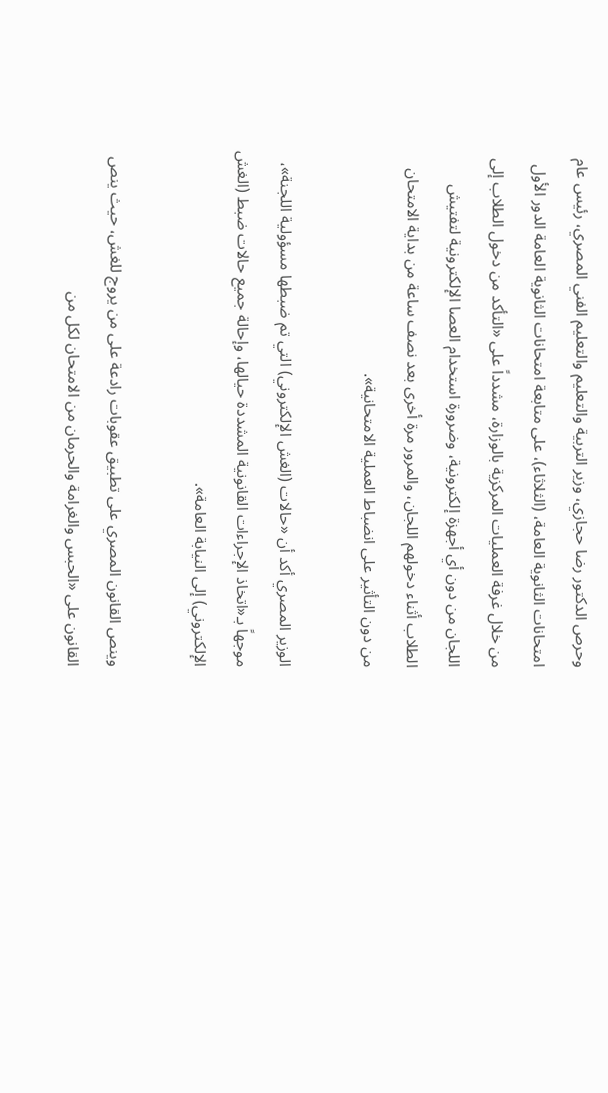وحرص الدكتور رضا حجازي، وزير التربية والتعليم والتعليم الفني المصري، رئيس عام امتحانات الثانوية العامة، (الثلاثاء)، على متابعة امتحانات الثانوية العامة الدور الأول من خلال غرفة العمليات المركزية بالوزارة، مشدداً على «التأكد من دخول الطلاب إلى اللجان من دون أي أجهزة إلكترونية، وضرورة استخدام العصا الإلكترونية لتفتيش الطلاب أثناء دخولهم اللجان، والمرور مرة أخرى بعد نصف ساعة من بداية الامتحان من دون التأثير على انضباط العملية الامتحانية».

الوزير المصري أكد أن «حالات (الغش الإلكتروني) التي تم ضبطها مسؤولية اللجنة»، موجهاً بـ«اتخاذ الإجراءات القانونية المشددة حيالها، وإحالة جميع حالات ضبط (الغش الإلكتروني) إلى النيابة العامة».

وينص القانون المصري على تطبيق عقوبات رادعة على من يروج للغش، حيث ينص القانون على «الحبس والغرامة والحرمان من الامتحان لكل من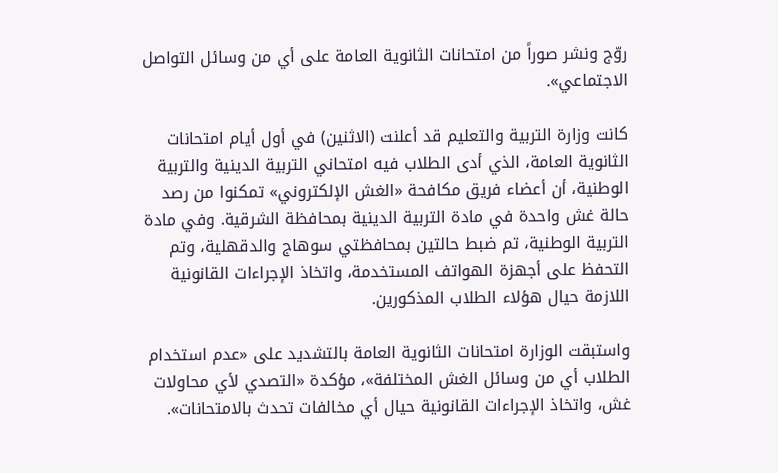روّج ونشر صوراً من امتحانات الثانوية العامة على أي من وسائل التواصل الاجتماعي».

كانت وزارة التربية والتعليم قد أعلنت (الاثنين) في أول أيام امتحانات الثانوية العامة، الذي أدى الطلاب فيه امتحاني التربية الدينية والتربية الوطنية، أن أعضاء فريق مكافحة «الغش الإلكتروني» تمكنوا من رصد حالة غش واحدة في مادة التربية الدينية بمحافظة الشرقية. وفي مادة التربية الوطنية، تم ضبط حالتين بمحافظتي سوهاج والدقهلية، وتم التحفظ على أجهزة الهواتف المستخدمة، واتخاذ الإجراءات القانونية اللازمة حيال هؤلاء الطلاب المذكورين.

واستبقت الوزارة امتحانات الثانوية العامة بالتشديد على «عدم استخدام الطلاب أي من وسائل الغش المختلفة»، مؤكدة «التصدي لأي محاولات غش، واتخاذ الإجراءات القانونية حيال أي مخالفات تحدث بالامتحانات».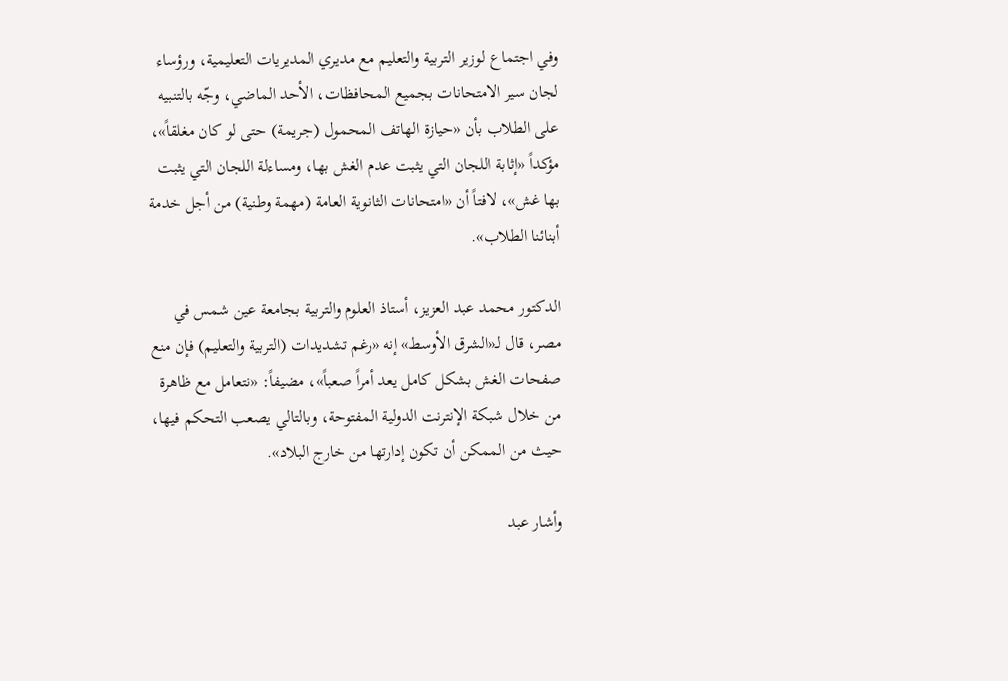وفي اجتماع لوزير التربية والتعليم مع مديري المديريات التعليمية، ورؤساء لجان سير الامتحانات بجميع المحافظات، الأحد الماضي، وجّه بالتنبيه على الطلاب بأن «حيازة الهاتف المحمول (جريمة) حتى لو كان مغلقاً»، مؤكداً «إثابة اللجان التي يثبت عدم الغش بها، ومساءلة اللجان التي يثبت بها غش»، لافتاً أن «امتحانات الثانوية العامة (مهمة وطنية) من أجل خدمة أبنائنا الطلاب».

الدكتور محمد عبد العزيز، أستاذ العلوم والتربية بجامعة عين شمس في مصر، قال لـ«الشرق الأوسط» إنه «رغم تشديدات (التربية والتعليم) فإن منع صفحات الغش بشكل كامل يعد أمراً صعباً»، مضيفاً: «نتعامل مع ظاهرة من خلال شبكة الإنترنت الدولية المفتوحة، وبالتالي يصعب التحكم فيها، حيث من الممكن أن تكون إدارتها من خارج البلاد».

وأشار عبد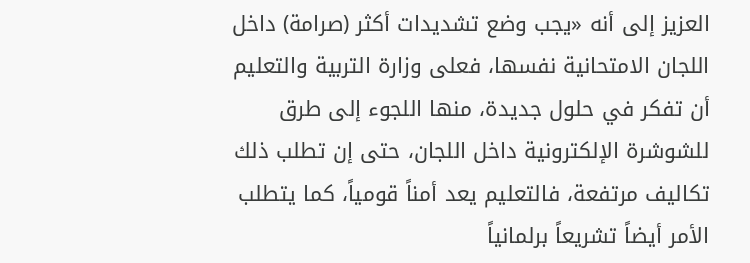العزيز إلى أنه «يجب وضع تشديدات أكثر (صرامة) داخل اللجان الامتحانية نفسها، فعلى وزارة التربية والتعليم أن تفكر في حلول جديدة، منها اللجوء إلى طرق للشوشرة الإلكترونية داخل اللجان، حتى إن تطلب ذلك تكاليف مرتفعة، فالتعليم يعد أمناً قومياً، كما يتطلب الأمر أيضاً تشريعاً برلمانياً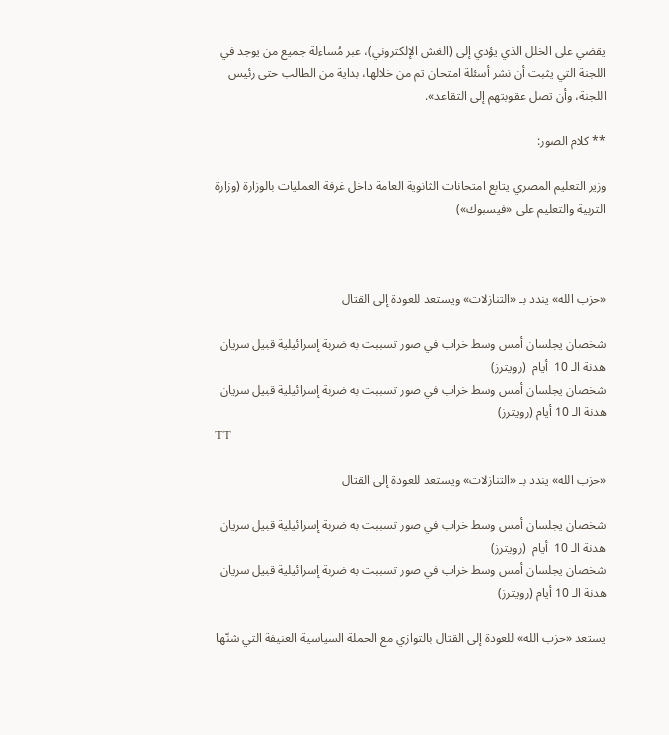يقضي على الخلل الذي يؤدي إلى (الغش الإلكتروني)، عبر مُساءلة جميع من يوجد في اللجنة التي يثبت أن نشر أسئلة امتحان تم من خلالها، بداية من الطالب حتى رئيس اللجنة، وأن تصل عقوبتهم إلى التقاعد».

** كلام الصور:

وزير التعليم المصري يتابع امتحانات الثانوية العامة داخل غرفة العمليات بالوزارة (وزارة التربية والتعليم على «فيسبوك»)



«حزب الله» يندد بـ «التنازلات» ويستعد للعودة إلى القتال

شخصان يجلسان أمس وسط خراب في صور تسببت به ضربة إسرائيلية قبيل سريان هدنة الـ 10  أيام  (رويترز)
شخصان يجلسان أمس وسط خراب في صور تسببت به ضربة إسرائيلية قبيل سريان هدنة الـ 10 أيام (رويترز)
TT

«حزب الله» يندد بـ «التنازلات» ويستعد للعودة إلى القتال

شخصان يجلسان أمس وسط خراب في صور تسببت به ضربة إسرائيلية قبيل سريان هدنة الـ 10  أيام  (رويترز)
شخصان يجلسان أمس وسط خراب في صور تسببت به ضربة إسرائيلية قبيل سريان هدنة الـ 10 أيام (رويترز)

يستعد «حزب الله» للعودة إلى القتال بالتوازي مع الحملة السياسية العنيفة التي شنّها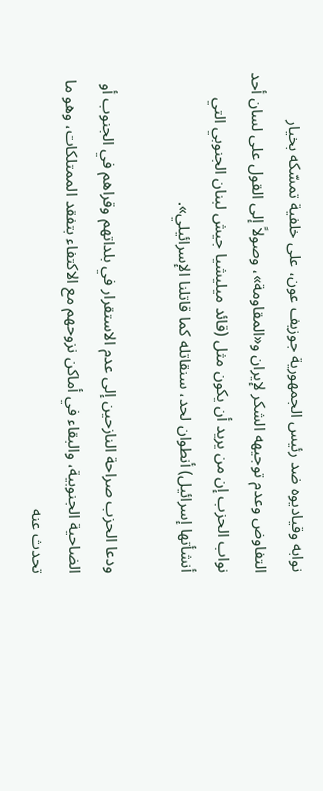نوابه وقياديوه ضد رئيس الجمهورية جوزيف عون، على خلفية تمسّكه بخيار التفاوض وعدم توجيهه الشكر لإيران و«المقاومة»، وصولاً إلى القول على لسان أحد نواب الحزب إن من يريد أن يكون مثل (قائد ميليشيا جيش لبنان الجنوبي التي أنشأتها إسرائيل) أنطوان لحد، سنقاتله كما قاتلنا الإسرائيلي».

ودعا الحزب صراحة النازحين إلى عدم الاستقرار في بلداتهم وقراهم في الجنوب أو الضاحية الجنوبية، والبقاء في أماكن نزوحهم مع الاكتفاء بتفقد الممتلكات، وهو ما تحدث عنه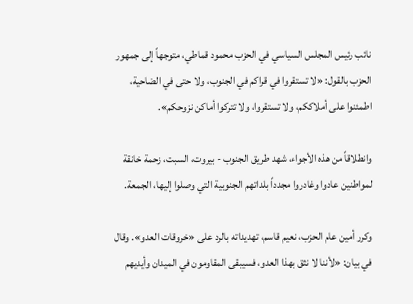نائب رئيس المجلس السياسي في الحزب محمود قماطي، متوجهاً إلى جمهور الحزب بالقول: «لا تستقروا في قراكم في الجنوب، ولا حتى في الضاحية، اطمئنوا على أملاككم، ولا تستقروا، ولا تتركوا أماكن نزوحكم».

وانطلاقاً من هذه الأجواء، شهد طريق الجنوب - بيروت، السبت، زحمة خانقة لمواطنين عادوا وغادروا مجدداً بلداتهم الجنوبية التي وصلوا إليها، الجمعة.

وكرر أمين عام الحزب، نعيم قاسم، تهديداته بالرد على «خروقات العدو». وقال في بيان: «لأننا لا نثق بهذا العدو، فسيبقى المقاومون في الميدان وأيديهم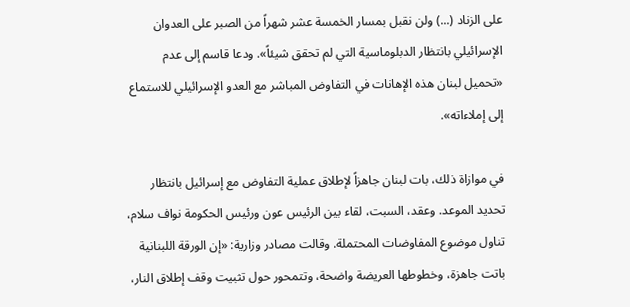على الزناد (...) ولن نقبل بمسار الخمسة عشر شهراً من الصبر على العدوان الإسرائيلي بانتظار الدبلوماسية التي لم تحقق شيئاً». ودعا قاسم إلى عدم «تحميل لبنان هذه الإهانات في التفاوض المباشر مع العدو الإسرائيلي للاستماع إلى إملاءاته».

في موازاة ذلك، بات لبنان جاهزاً لإطلاق عملية التفاوض مع إسرائيل بانتظار تحديد الموعد. وعقد، السبت، لقاء بين الرئيس عون ورئيس الحكومة نواف سلام، تناول موضوع المفاوضات المحتملة. وقالت مصادر وزارية: «إن الورقة اللبنانية باتت جاهزة، وخطوطها العريضة واضحة، وتتمحور حول تثبيت وقف إطلاق النار،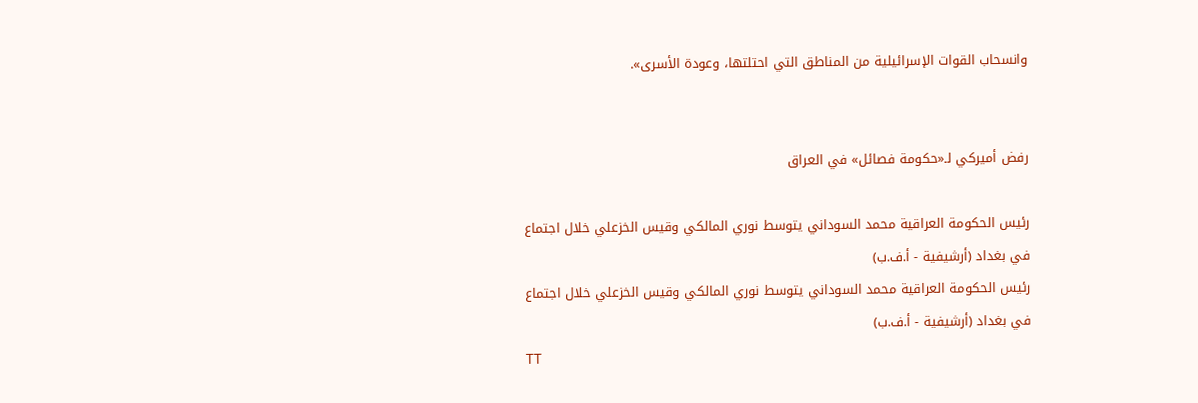وانسحاب القوات الإسرائيلية من المناطق التي احتلتها، وعودة الأسرى».


رفض أميركي لـ«حكومة فصائل» في العراق

رئيس الحكومة العراقية محمد السوداني يتوسط نوري المالكي وقيس الخزعلي خلال اجتماع في بغداد (أرشيفية - أ.ف.ب)
رئيس الحكومة العراقية محمد السوداني يتوسط نوري المالكي وقيس الخزعلي خلال اجتماع في بغداد (أرشيفية - أ.ف.ب)
TT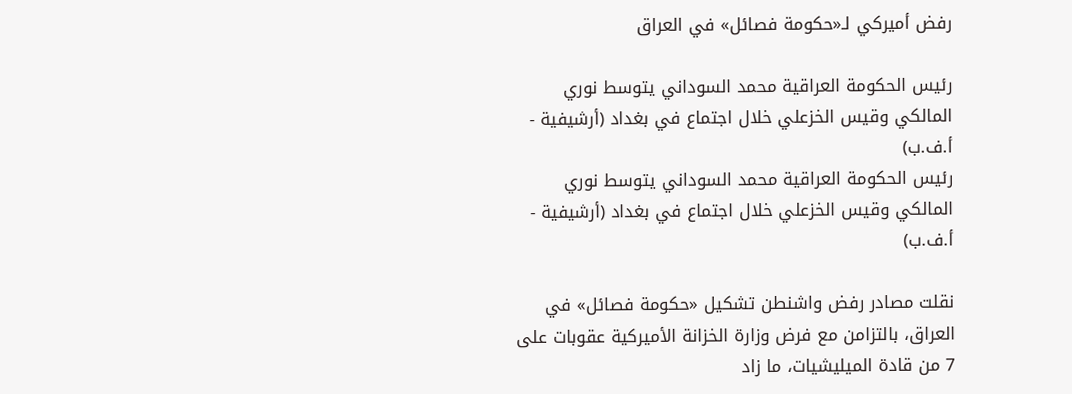رفض أميركي لـ«حكومة فصائل» في العراق

رئيس الحكومة العراقية محمد السوداني يتوسط نوري المالكي وقيس الخزعلي خلال اجتماع في بغداد (أرشيفية - أ.ف.ب)
رئيس الحكومة العراقية محمد السوداني يتوسط نوري المالكي وقيس الخزعلي خلال اجتماع في بغداد (أرشيفية - أ.ف.ب)

نقلت مصادر رفض واشنطن تشكيل «حكومة فصائل» في العراق، بالتزامن مع فرض وزارة الخزانة الأميركية عقوبات على 7 من قادة الميليشيات، ما زاد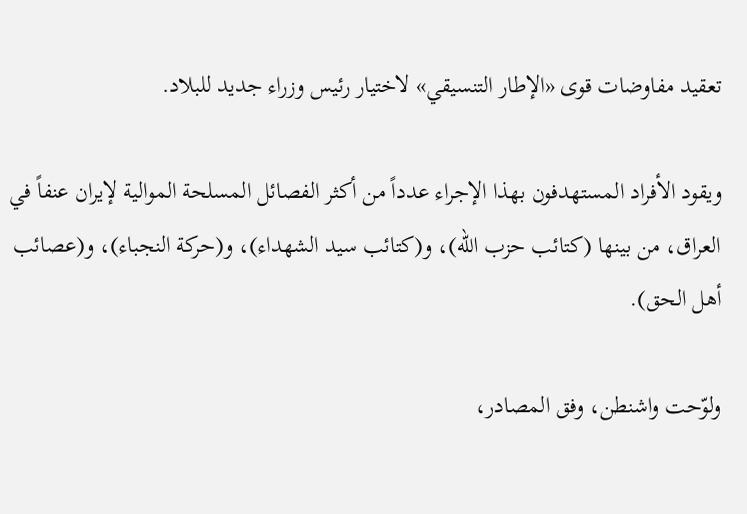تعقيد مفاوضات قوى «الإطار التنسيقي» لاختيار رئيس وزراء جديد للبلاد.

ويقود الأفراد المستهدفون بهذا الإجراء عدداً من أكثر الفصائل المسلحة الموالية لإيران عنفاً في العراق، من بينها (كتائب حزب الله)، و(كتائب سيد الشهداء)، و(حركة النجباء)، و(عصائب أهل الحق).

ولوّحت واشنطن، وفق المصادر،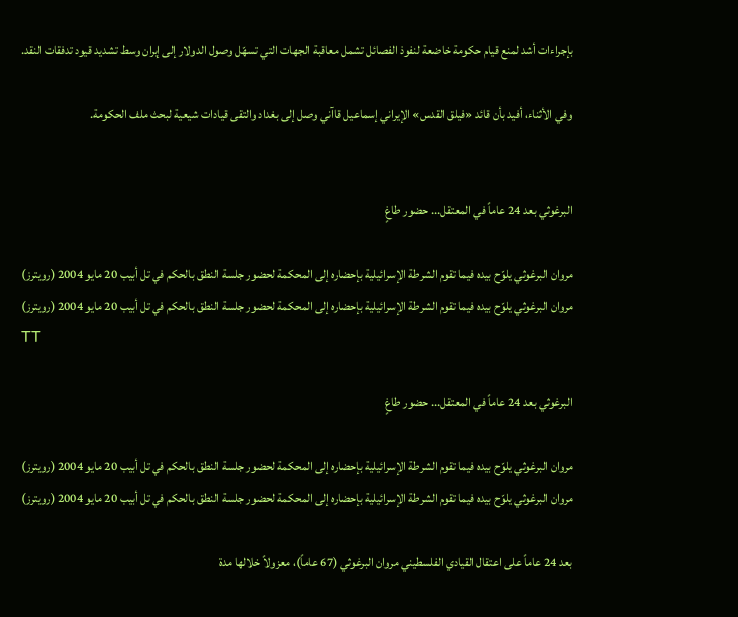بإجراءات أشد لمنع قيام حكومة خاضعة لنفوذ الفصائل تشمل معاقبة الجهات التي تسهّل وصول الدولار إلى إيران وسط تشديد قيود تدفقات النقد.

وفي الأثناء، أفيد بأن قائد «فيلق القدس» الإيراني إسماعيل قاآني وصل إلى بغداد والتقى قيادات شيعية لبحث ملف الحكومة.


البرغوثي بعد 24 عاماً في المعتقل... حضور طاغٍ

مروان البرغوثي يلوّح بيده فيما تقوم الشرطة الإسرائيلية بإحضاره إلى المحكمة لحضور جلسة النطق بالحكم في تل أبيب 20 مايو 2004 (رويترز)
مروان البرغوثي يلوّح بيده فيما تقوم الشرطة الإسرائيلية بإحضاره إلى المحكمة لحضور جلسة النطق بالحكم في تل أبيب 20 مايو 2004 (رويترز)
TT

البرغوثي بعد 24 عاماً في المعتقل... حضور طاغٍ

مروان البرغوثي يلوّح بيده فيما تقوم الشرطة الإسرائيلية بإحضاره إلى المحكمة لحضور جلسة النطق بالحكم في تل أبيب 20 مايو 2004 (رويترز)
مروان البرغوثي يلوّح بيده فيما تقوم الشرطة الإسرائيلية بإحضاره إلى المحكمة لحضور جلسة النطق بالحكم في تل أبيب 20 مايو 2004 (رويترز)

بعد 24 عاماً على اعتقال القيادي الفلسطيني مروان البرغوثي (67 عاماً)، معزولاً خلالها مدة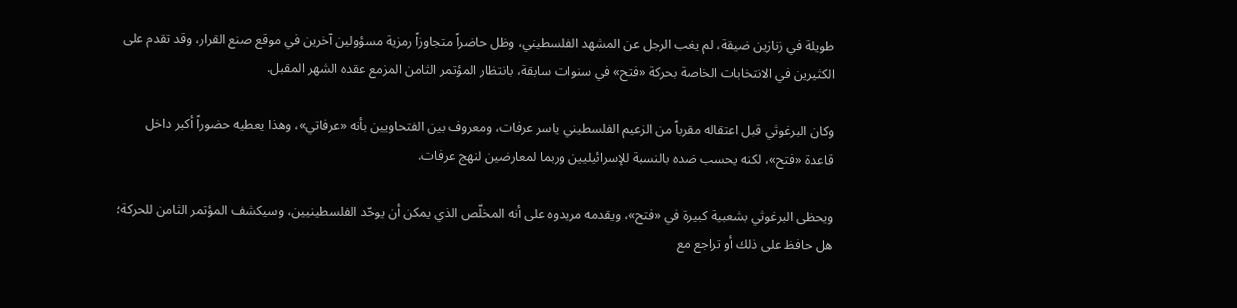طويلة في زنازين ضيقة، لم يغب الرجل عن المشهد الفلسطيني، وظل حاضراً متجاوزاً رمزية مسؤولين آخرين في موقع صنع القرار، وقد تقدم على الكثيرين في الانتخابات الخاصة بحركة «فتح» في سنوات سابقة، بانتظار المؤتمر الثامن المزمع عقده الشهر المقبل.

وكان البرغوثي قبل اعتقاله مقرباً من الزعيم الفلسطيني ياسر عرفات، ومعروف بين الفتحاويين بأنه «عرفاتي»، وهذا يعطيه حضوراً أكبر داخل قاعدة «فتح»، لكنه يحسب ضده بالنسبة للإسرائيليين وربما لمعارضين لنهج عرفات.

ويحظى البرغوثي بشعبية كبيرة في «فتح»، ويقدمه مريدوه على أنه المخلّص الذي يمكن أن يوحّد الفلسطينيين، وسيكشف المؤتمر الثامن للحركة؛ هل حافظ على ذلك أو تراجع مع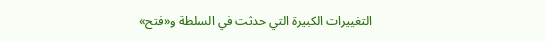التغييرات الكبيرة التي حدثت في السلطة و«فتح»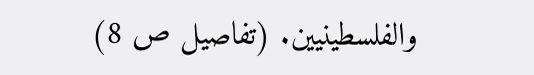والفلسطينيين. (تفاصيل ص 8)